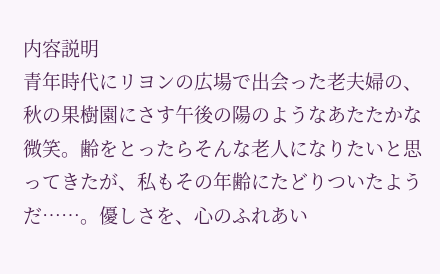内容説明
青年時代にリヨンの広場で出会った老夫婦の、秋の果樹園にさす午後の陽のようなあたたかな微笑。齢をとったらそんな老人になりたいと思ってきたが、私もその年齢にたどりついたようだ……。優しさを、心のふれあい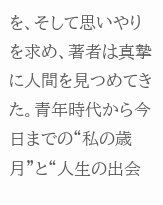を、そして思いやりを求め、著者は真摯に人間を見つめてきた。青年時代から今日までの“私の歳月”と“人生の出会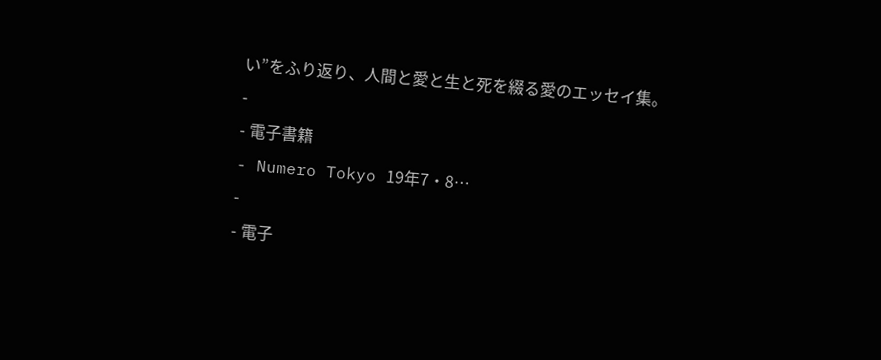い”をふり返り、人間と愛と生と死を綴る愛のエッセイ集。
-
- 電子書籍
- Numero Tokyo 19年7・8…
-
- 電子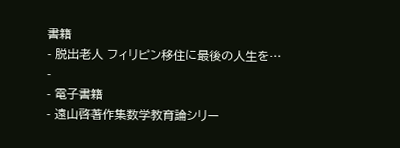書籍
- 脱出老人 フィリピン移住に最後の人生を…
-
- 電子書籍
- 遠山啓著作集数学教育論シリー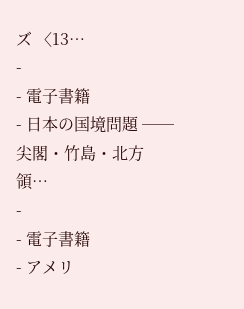ズ 〈13…
-
- 電子書籍
- 日本の国境問題 ──尖閣・竹島・北方領…
-
- 電子書籍
- アメリ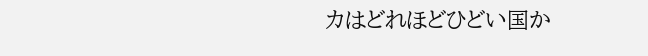カはどれほどひどい国か